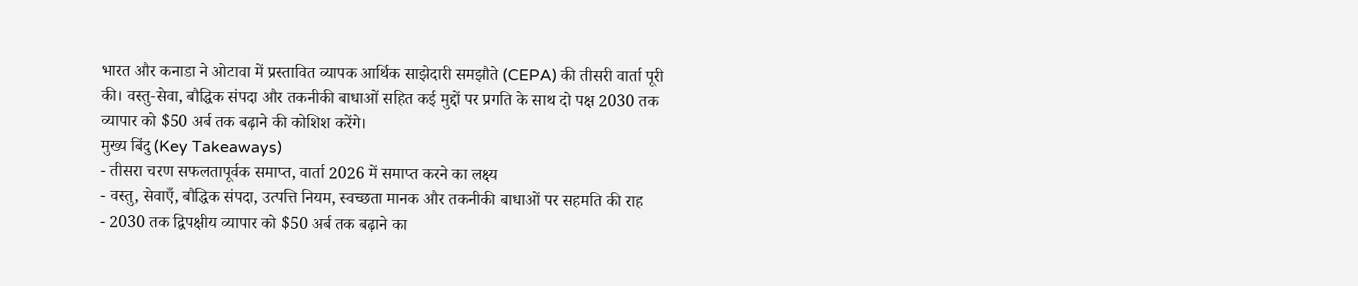भारत और कनाडा ने ओटावा में प्रस्तावित व्यापक आर्थिक साझेदारी समझौते (CEPA) की तीसरी वार्ता पूरी की। वस्तु‑सेवा, बौद्धिक संपदा और तकनीकी बाधाओं सहित कई मुद्दों पर प्रगति के साथ दो पक्ष 2030 तक व्यापार को $50 अर्ब तक बढ़ाने की कोशिश करेंगे।
मुख्य बिंदु (Key Takeaways)
- तीसरा चरण सफलतापूर्वक समाप्त, वार्ता 2026 में समाप्त करने का लक्ष्य
- वस्तु, सेवाएँ, बौद्धिक संपदा, उत्पत्ति नियम, स्वच्छता मानक और तकनीकी बाधाओं पर सहमति की राह
- 2030 तक द्विपक्षीय व्यापार को $50 अर्ब तक बढ़ाने का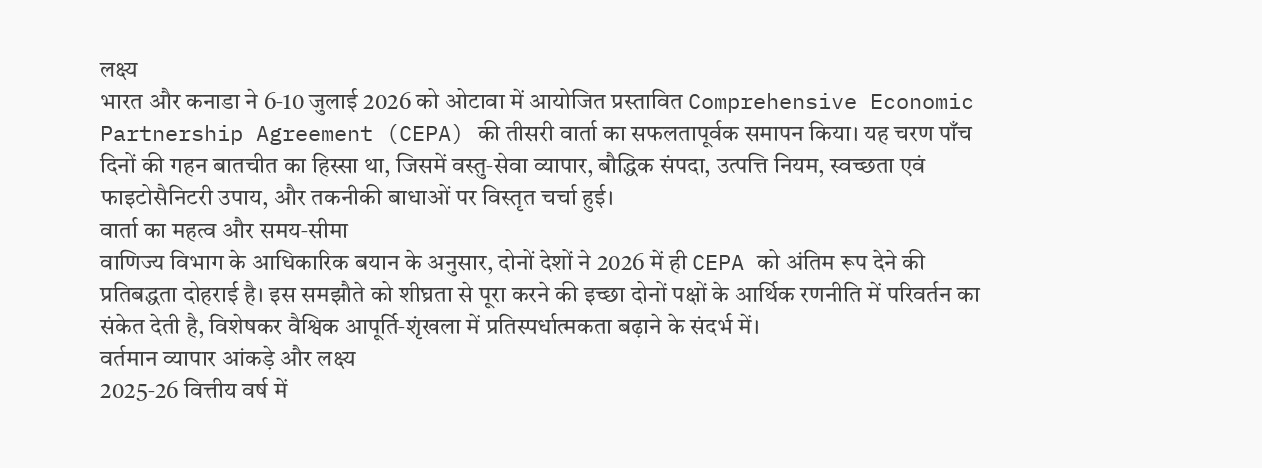लक्ष्य
भारत और कनाडा ने 6‑10 जुलाई 2026 को ओटावा में आयोजित प्रस्तावित Comprehensive Economic Partnership Agreement (CEPA) की तीसरी वार्ता का सफलतापूर्वक समापन किया। यह चरण पाँच दिनों की गहन बातचीत का हिस्सा था, जिसमें वस्तु‑सेवा व्यापार, बौद्धिक संपदा, उत्पत्ति नियम, स्वच्छता एवं फाइटोसैनिटरी उपाय, और तकनीकी बाधाओं पर विस्तृत चर्चा हुई।
वार्ता का महत्व और समय‑सीमा
वाणिज्य विभाग के आधिकारिक बयान के अनुसार, दोनों देशों ने 2026 में ही CEPA को अंतिम रूप देने की प्रतिबद्धता दोहराई है। इस समझौते को शीघ्रता से पूरा करने की इच्छा दोनों पक्षों के आर्थिक रणनीति में परिवर्तन का संकेत देती है, विशेषकर वैश्विक आपूर्ति‑शृंखला में प्रतिस्पर्धात्मकता बढ़ाने के संदर्भ में।
वर्तमान व्यापार आंकड़े और लक्ष्य
2025‑26 वित्तीय वर्ष में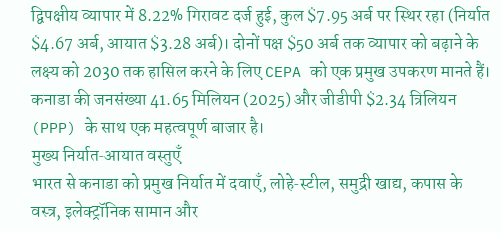द्विपक्षीय व्यापार में 8.22% गिरावट दर्ज हुई, कुल $7.95 अर्ब पर स्थिर रहा (निर्यात $4.67 अर्ब, आयात $3.28 अर्ब)। दोनों पक्ष $50 अर्ब तक व्यापार को बढ़ाने के लक्ष्य को 2030 तक हासिल करने के लिए CEPA को एक प्रमुख उपकरण मानते हैं। कनाडा की जनसंख्या 41.65 मिलियन (2025) और जीडीपी $2.34 त्रिलियन (PPP) के साथ एक महत्वपूर्ण बाजार है।
मुख्य निर्यात‑आयात वस्तुएँ
भारत से कनाडा को प्रमुख निर्यात में दवाएँ, लोहे‑स्टील, समुद्री खाद्य, कपास के वस्त्र, इलेक्ट्रॉनिक सामान और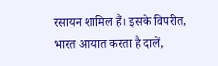रसायन शामिल हैं। इसके विपरीत, भारत आयात करता है दालें,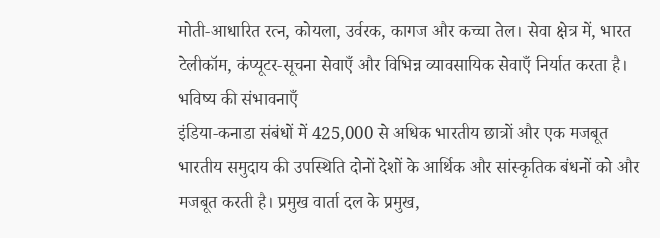मोती‑आधारित रत्न, कोयला, उर्वरक, कागज और कच्चा तेल। सेवा क्षेत्र में, भारत टेलीकॉम, कंप्यूटर‑सूचना सेवाएँ और विभिन्न व्यावसायिक सेवाएँ निर्यात करता है।
भविष्य की संभावनाएँ
इंडिया‑कनाडा संबंधों में 425,000 से अधिक भारतीय छात्रों और एक मजबूत भारतीय समुदाय की उपस्थिति दोनों देशों के आर्थिक और सांस्कृतिक बंधनों को और मजबूत करती है। प्रमुख वार्ता दल के प्रमुख,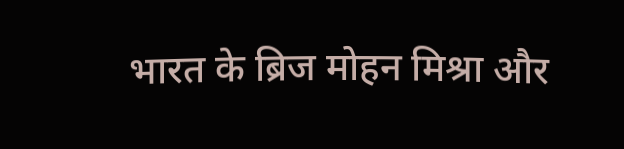भारत के ब्रिज मोहन मिश्रा और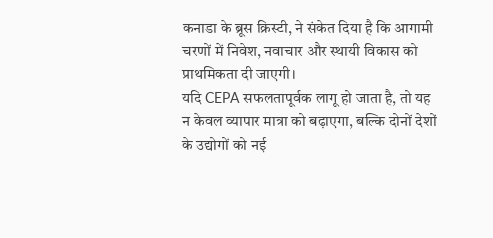कनाडा के ब्रूस क्रिस्टी, ने संकेत दिया है कि आगामी चरणों में निवेश, नवाचार और स्थायी विकास को प्राथमिकता दी जाएगी।
यदि CEPA सफलतापूर्वक लागू हो जाता है, तो यह न केवल व्यापार मात्रा को बढ़ाएगा, बल्कि दोनों देशों के उद्योगों को नई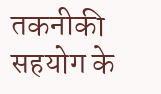तकनीकी सहयोग के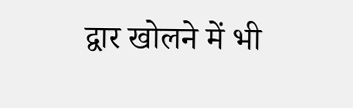द्वार खोलने में भी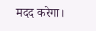मदद करेगा।